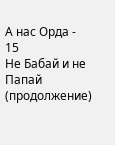А нас Орда - 15
Не Бабай и не Папай (продолжение)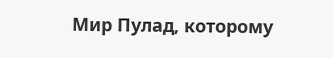Мир Пулад, которому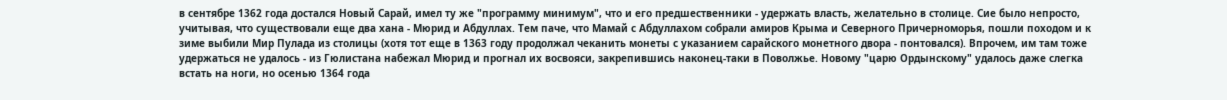в сентябре 1362 года достался Новый Сарай, имел ту же "программу минимум", что и его предшественники - удержать власть, желательно в столице. Сие было непросто, учитывая, что существовали еще два хана - Мюрид и Абдуллах. Тем паче, что Мамай с Абдуллахом собрали амиров Крыма и Северного Причерноморья, пошли походом и к зиме выбили Мир Пулада из столицы (хотя тот еще в 1363 году продолжал чеканить монеты с указанием сарайского монетного двора - понтовался). Впрочем, им там тоже удержаться не удалось - из Гюлистана набежал Мюрид и прогнал их восвояси, закрепившись наконец-таки в Поволжье. Новому "царю Ордынскому" удалось даже слегка встать на ноги, но осенью 1364 года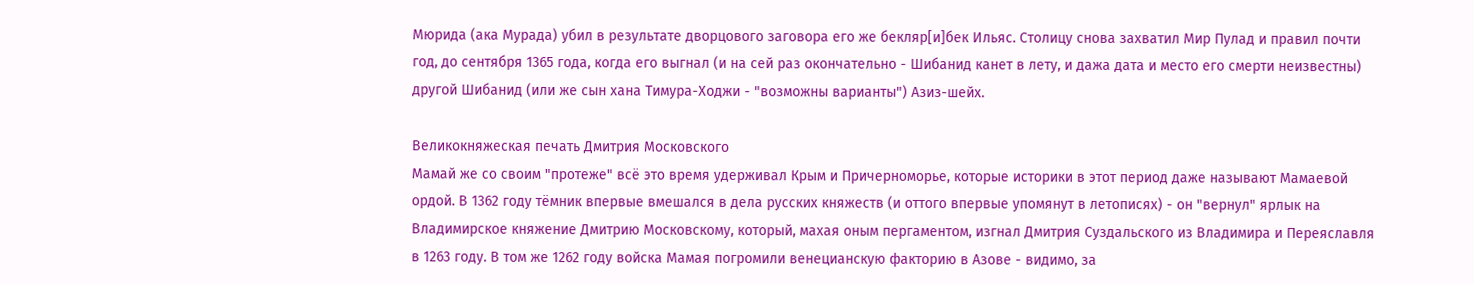Мюрида (ака Мурада) убил в результате дворцового заговора его же бекляр[и]бек Ильяс. Столицу снова захватил Мир Пулад и правил почти год, до сентября 1365 года, когда его выгнал (и на сей раз окончательно - Шибанид канет в лету, и дажа дата и место его смерти неизвестны) другой Шибанид (или же сын хана Тимура-Ходжи - "возможны варианты") Азиз-шейх.

Великокняжеская печать Дмитрия Московского
Мамай же со своим "протеже" всё это время удерживал Крым и Причерноморье, которые историки в этот период даже называют Мамаевой ордой. В 1362 году тёмник впервые вмешался в дела русских княжеств (и оттого впервые упомянут в летописях) - он "вернул" ярлык на Владимирское княжение Дмитрию Московскому, который, махая оным пергаментом, изгнал Дмитрия Суздальского из Владимира и Переяславля в 1263 году. В том же 1262 году войска Мамая погромили венецианскую факторию в Азове - видимо, за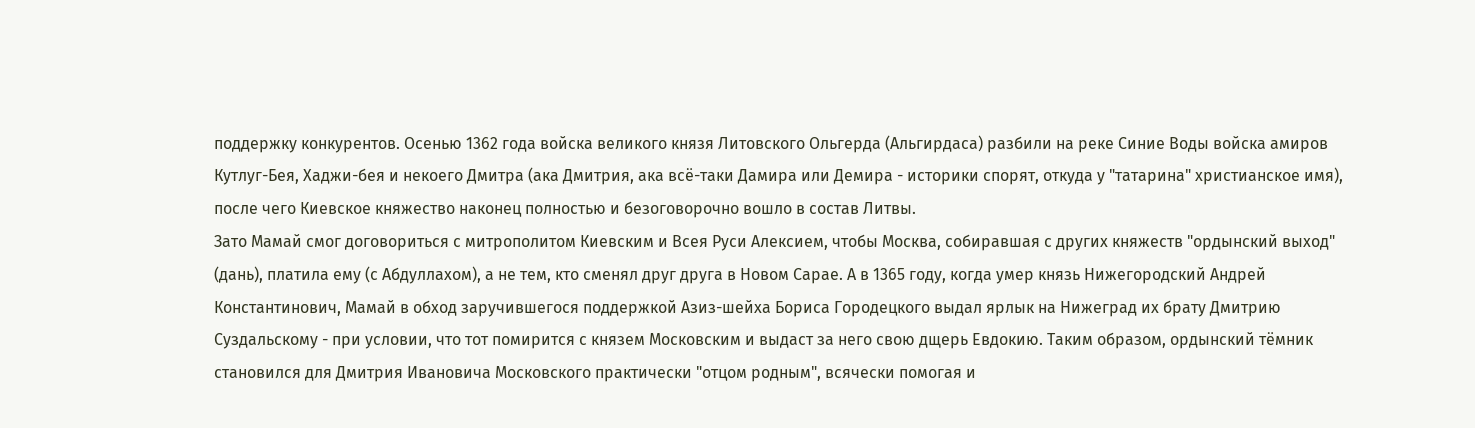поддержку конкурентов. Осенью 1362 года войска великого князя Литовского Ольгерда (Альгирдаса) разбили на реке Синие Воды войска амиров Кутлуг-Бея, Хаджи-бея и некоего Дмитра (ака Дмитрия, ака всё-таки Дамира или Демира - историки спорят, откуда у "татарина" христианское имя), после чего Киевское княжество наконец полностью и безоговорочно вошло в состав Литвы.
Зато Мамай смог договориться с митрополитом Киевским и Всея Руси Алексием, чтобы Москва, собиравшая с других княжеств "ордынский выход" (дань), платила ему (с Абдуллахом), а не тем, кто сменял друг друга в Новом Сарае. А в 1365 году, когда умер князь Нижегородский Андрей Константинович, Мамай в обход заручившегося поддержкой Азиз-шейха Бориса Городецкого выдал ярлык на Нижеград их брату Дмитрию Суздальскому - при условии, что тот помирится с князем Московским и выдаст за него свою дщерь Евдокию. Таким образом, ордынский тёмник становился для Дмитрия Ивановича Московского практически "отцом родным", всячески помогая и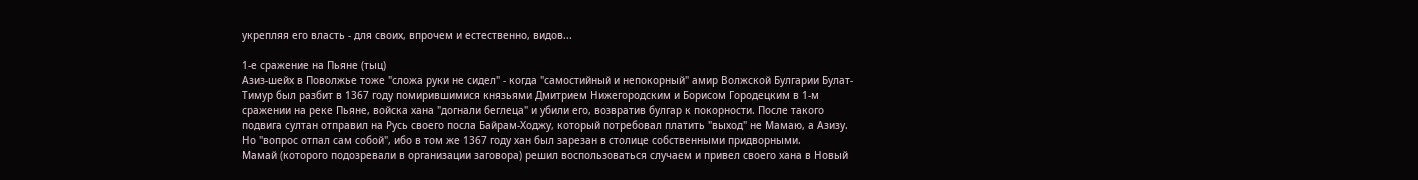укрепляя его власть - для своих, впрочем и естественно, видов...

1-е сражение на Пьяне (тыц)
Азиз-шейх в Поволжье тоже "сложа руки не сидел" - когда "самостийный и непокорный" амир Волжской Булгарии Булат-Тимур был разбит в 1367 году помирившимися князьями Дмитрием Нижегородским и Борисом Городецким в 1-м сражении на реке Пьяне, войска хана "догнали беглеца" и убили его, возвратив булгар к покорности. После такого подвига султан отправил на Русь своего посла Байрам-Ходжу, который потребовал платить "выход" не Мамаю, а Азизу. Но "вопрос отпал сам собой", ибо в том же 1367 году хан был зарезан в столице собственными придворными.
Мамай (которого подозревали в организации заговора) решил воспользоваться случаем и привел своего хана в Новый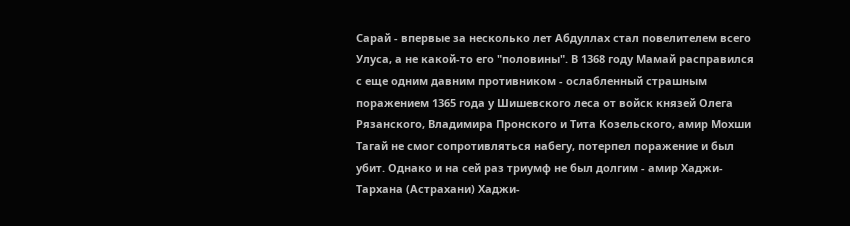Сарай - впервые за несколько лет Абдуллах стал повелителем всего Улуса, а не какой-то его "половины". В 1368 году Мамай расправился с еще одним давним противником - ослабленный страшным поражением 1365 года у Шишевского леса от войск князей Олега Рязанского, Владимира Пронского и Тита Козельского, амир Мохши Тагай не смог сопротивляться набегу, потерпел поражение и был убит. Однако и на сей раз триумф не был долгим - амир Хаджи-Тархана (Астрахани) Хаджи-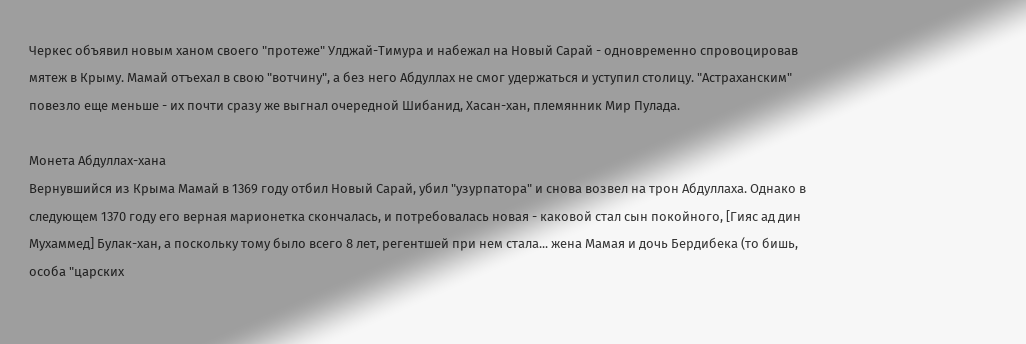Черкес объявил новым ханом своего "протеже" Улджай-Тимура и набежал на Новый Сарай - одновременно спровоцировав мятеж в Крыму. Мамай отъехал в свою "вотчину", а без него Абдуллах не смог удержаться и уступил столицу. "Астраханским" повезло еще меньше - их почти сразу же выгнал очередной Шибанид, Хасан-хан, племянник Мир Пулада.

Монета Абдуллах-хана
Вернувшийся из Крыма Мамай в 1369 году отбил Новый Сарай, убил "узурпатора" и снова возвел на трон Абдуллаха. Однако в следующем 1370 году его верная марионетка скончалась, и потребовалась новая - каковой стал сын покойного, [Гияс ад дин Мухаммед] Булак-хан, а поскольку тому было всего 8 лет, регентшей при нем стала... жена Мамая и дочь Бердибека (то бишь, особа "царских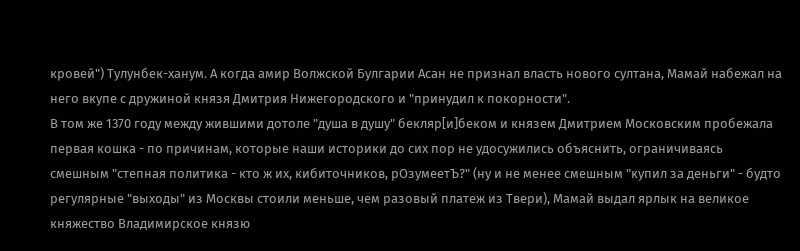кровей") Тулунбек-ханум. А когда амир Волжской Булгарии Асан не признал власть нового султана, Мамай набежал на него вкупе с дружиной князя Дмитрия Нижегородского и "принудил к покорности".
В том же 1370 году между жившими дотоле "душа в душу" бекляр[и]беком и князем Дмитрием Московским пробежала первая кошка - по причинам, которые наши историки до сих пор не удосужились объяснить, ограничиваясь смешным "степная политика - кто ж их, кибиточников, рОзумеетЪ?" (ну и не менее смешным "купил за деньги" - будто регулярные "выходы" из Москвы стоили меньше, чем разовый платеж из Твери), Мамай выдал ярлык на великое княжество Владимирское князю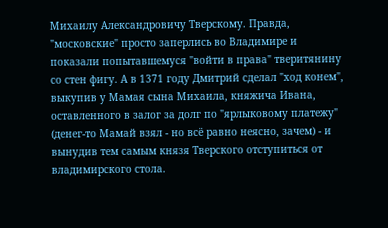Михаилу Александровичу Тверскому. Правда, "московские" просто заперлись во Владимире и показали попытавшемуся "войти в права" тверитянину со стен фигу. А в 1371 году Дмитрий сделал "ход конем", выкупив у Мамая сына Михаила, княжича Ивана, оставленного в залог за долг по "ярлыковому платежу" (денег-то Мамай взял - но всё равно неясно, зачем) - и вынудив тем самым князя Тверского отступиться от владимирского стола.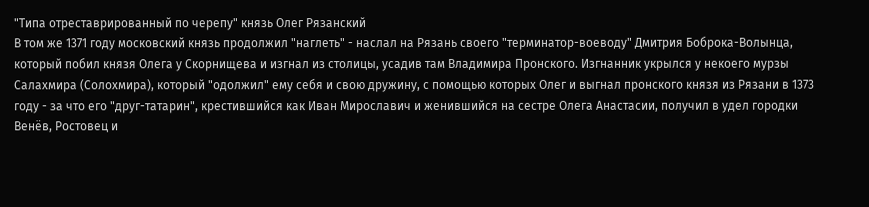"Типа отреставрированный по черепу" князь Олег Рязанский
В том же 1371 году московский князь продолжил "наглеть" - наслал на Рязань своего "терминатор-воеводу" Дмитрия Боброка-Волынца, который побил князя Олега у Скорнищева и изгнал из столицы, усадив там Владимира Пронского. Изгнанник укрылся у некоего мурзы Салахмира (Солохмира), который "одолжил" ему себя и свою дружину, с помощью которых Олег и выгнал пронского князя из Рязани в 1373 году - за что его "друг-татарин", крестившийся как Иван Мирославич и женившийся на сестре Олега Анастасии, получил в удел городки Венёв, Ростовец и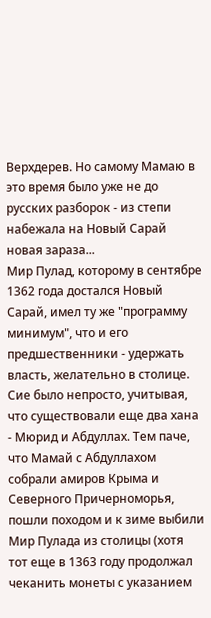Верхдерев. Но самому Мамаю в это время было уже не до русских разборок - из степи набежала на Новый Сарай новая зараза...
Мир Пулад, которому в сентябре 1362 года достался Новый Сарай, имел ту же "программу минимум", что и его предшественники - удержать власть, желательно в столице. Сие было непросто, учитывая, что существовали еще два хана - Мюрид и Абдуллах. Тем паче, что Мамай с Абдуллахом собрали амиров Крыма и Северного Причерноморья, пошли походом и к зиме выбили Мир Пулада из столицы (хотя тот еще в 1363 году продолжал чеканить монеты с указанием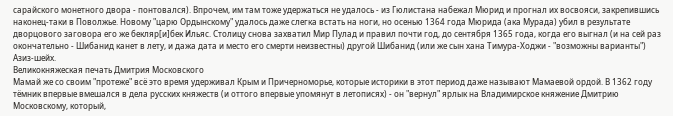сарайского монетного двора - понтовался). Впрочем, им там тоже удержаться не удалось - из Гюлистана набежал Мюрид и прогнал их восвояси, закрепившись наконец-таки в Поволжье. Новому "царю Ордынскому" удалось даже слегка встать на ноги, но осенью 1364 года Мюрида (ака Мурада) убил в результате дворцового заговора его же бекляр[и]бек Ильяс. Столицу снова захватил Мир Пулад и правил почти год, до сентября 1365 года, когда его выгнал (и на сей раз окончательно - Шибанид канет в лету, и дажа дата и место его смерти неизвестны) другой Шибанид (или же сын хана Тимура-Ходжи - "возможны варианты") Азиз-шейх.
Великокняжеская печать Дмитрия Московского
Мамай же со своим "протеже" всё это время удерживал Крым и Причерноморье, которые историки в этот период даже называют Мамаевой ордой. В 1362 году тёмник впервые вмешался в дела русских княжеств (и оттого впервые упомянут в летописях) - он "вернул" ярлык на Владимирское княжение Дмитрию Московскому, который,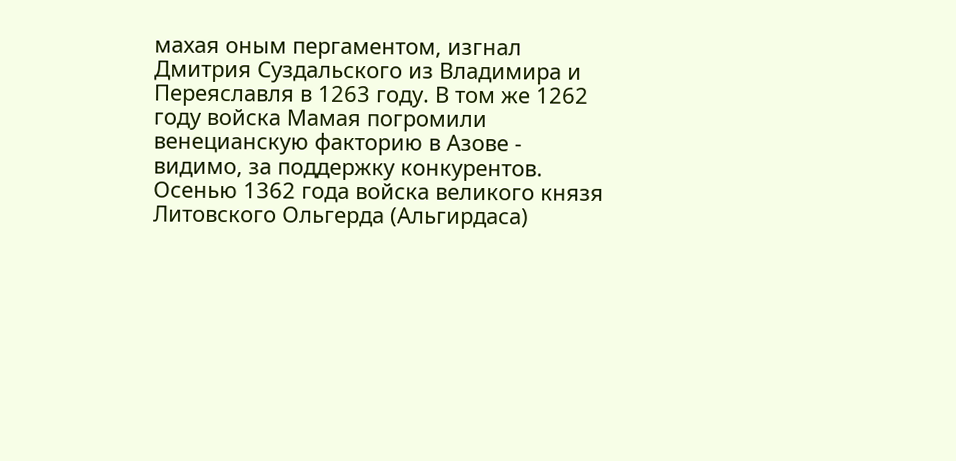махая оным пергаментом, изгнал Дмитрия Суздальского из Владимира и Переяславля в 1263 году. В том же 1262 году войска Мамая погромили венецианскую факторию в Азове - видимо, за поддержку конкурентов. Осенью 1362 года войска великого князя Литовского Ольгерда (Альгирдаса)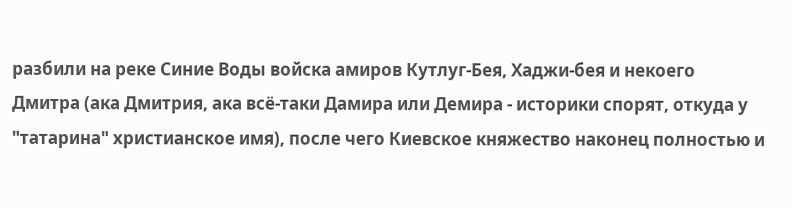разбили на реке Синие Воды войска амиров Кутлуг-Бея, Хаджи-бея и некоего Дмитра (ака Дмитрия, ака всё-таки Дамира или Демира - историки спорят, откуда у "татарина" христианское имя), после чего Киевское княжество наконец полностью и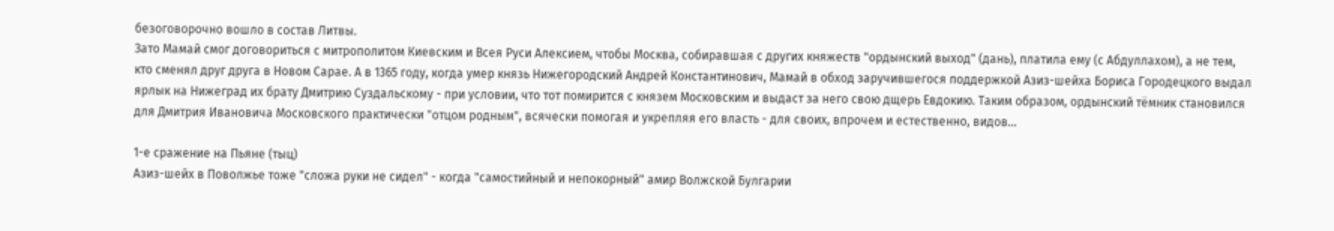безоговорочно вошло в состав Литвы.
Зато Мамай смог договориться с митрополитом Киевским и Всея Руси Алексием, чтобы Москва, собиравшая с других княжеств "ордынский выход" (дань), платила ему (с Абдуллахом), а не тем, кто сменял друг друга в Новом Сарае. А в 1365 году, когда умер князь Нижегородский Андрей Константинович, Мамай в обход заручившегося поддержкой Азиз-шейха Бориса Городецкого выдал ярлык на Нижеград их брату Дмитрию Суздальскому - при условии, что тот помирится с князем Московским и выдаст за него свою дщерь Евдокию. Таким образом, ордынский тёмник становился для Дмитрия Ивановича Московского практически "отцом родным", всячески помогая и укрепляя его власть - для своих, впрочем и естественно, видов...

1-е сражение на Пьяне (тыц)
Азиз-шейх в Поволжье тоже "сложа руки не сидел" - когда "самостийный и непокорный" амир Волжской Булгарии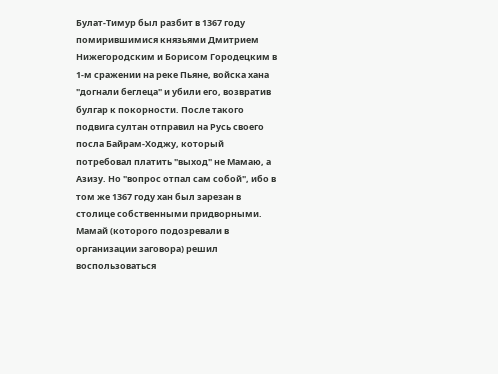Булат-Тимур был разбит в 1367 году помирившимися князьями Дмитрием Нижегородским и Борисом Городецким в 1-м сражении на реке Пьяне, войска хана "догнали беглеца" и убили его, возвратив булгар к покорности. После такого подвига султан отправил на Русь своего посла Байрам-Ходжу, который потребовал платить "выход" не Мамаю, а Азизу. Но "вопрос отпал сам собой", ибо в том же 1367 году хан был зарезан в столице собственными придворными.
Мамай (которого подозревали в организации заговора) решил воспользоваться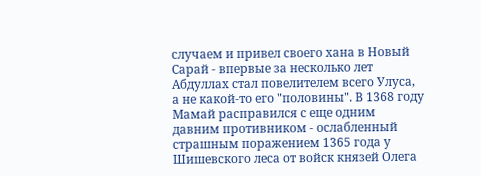случаем и привел своего хана в Новый Сарай - впервые за несколько лет Абдуллах стал повелителем всего Улуса, а не какой-то его "половины". В 1368 году Мамай расправился с еще одним давним противником - ослабленный страшным поражением 1365 года у Шишевского леса от войск князей Олега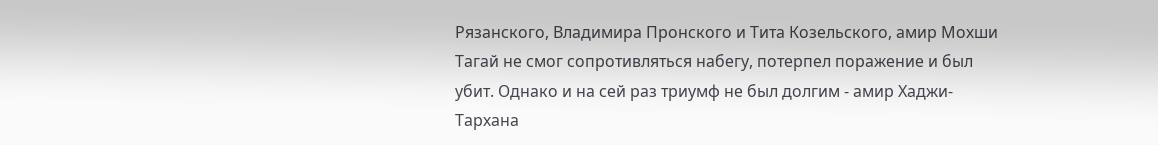Рязанского, Владимира Пронского и Тита Козельского, амир Мохши Тагай не смог сопротивляться набегу, потерпел поражение и был убит. Однако и на сей раз триумф не был долгим - амир Хаджи-Тархана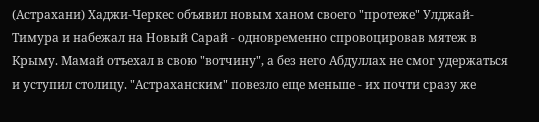(Астрахани) Хаджи-Черкес объявил новым ханом своего "протеже" Улджай-Тимура и набежал на Новый Сарай - одновременно спровоцировав мятеж в Крыму. Мамай отъехал в свою "вотчину", а без него Абдуллах не смог удержаться и уступил столицу. "Астраханским" повезло еще меньше - их почти сразу же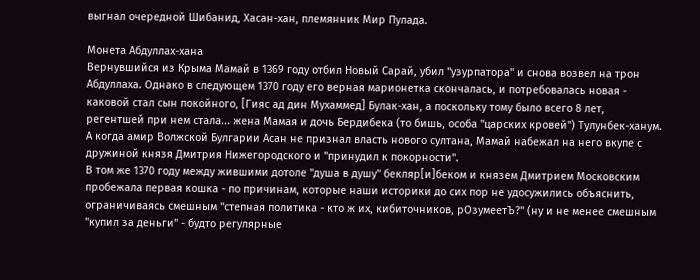выгнал очередной Шибанид, Хасан-хан, племянник Мир Пулада.

Монета Абдуллах-хана
Вернувшийся из Крыма Мамай в 1369 году отбил Новый Сарай, убил "узурпатора" и снова возвел на трон Абдуллаха. Однако в следующем 1370 году его верная марионетка скончалась, и потребовалась новая - каковой стал сын покойного, [Гияс ад дин Мухаммед] Булак-хан, а поскольку тому было всего 8 лет, регентшей при нем стала... жена Мамая и дочь Бердибека (то бишь, особа "царских кровей") Тулунбек-ханум. А когда амир Волжской Булгарии Асан не признал власть нового султана, Мамай набежал на него вкупе с дружиной князя Дмитрия Нижегородского и "принудил к покорности".
В том же 1370 году между жившими дотоле "душа в душу" бекляр[и]беком и князем Дмитрием Московским пробежала первая кошка - по причинам, которые наши историки до сих пор не удосужились объяснить, ограничиваясь смешным "степная политика - кто ж их, кибиточников, рОзумеетЪ?" (ну и не менее смешным "купил за деньги" - будто регулярные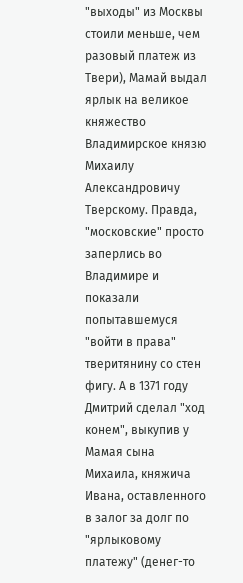"выходы" из Москвы стоили меньше, чем разовый платеж из Твери), Мамай выдал ярлык на великое княжество Владимирское князю Михаилу Александровичу Тверскому. Правда, "московские" просто заперлись во Владимире и показали попытавшемуся "войти в права" тверитянину со стен фигу. А в 1371 году Дмитрий сделал "ход конем", выкупив у Мамая сына Михаила, княжича Ивана, оставленного в залог за долг по "ярлыковому платежу" (денег-то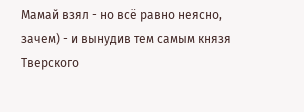Мамай взял - но всё равно неясно, зачем) - и вынудив тем самым князя Тверского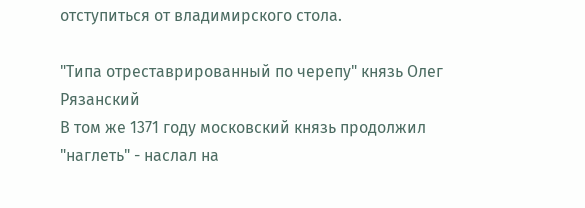отступиться от владимирского стола.

"Типа отреставрированный по черепу" князь Олег Рязанский
В том же 1371 году московский князь продолжил "наглеть" - наслал на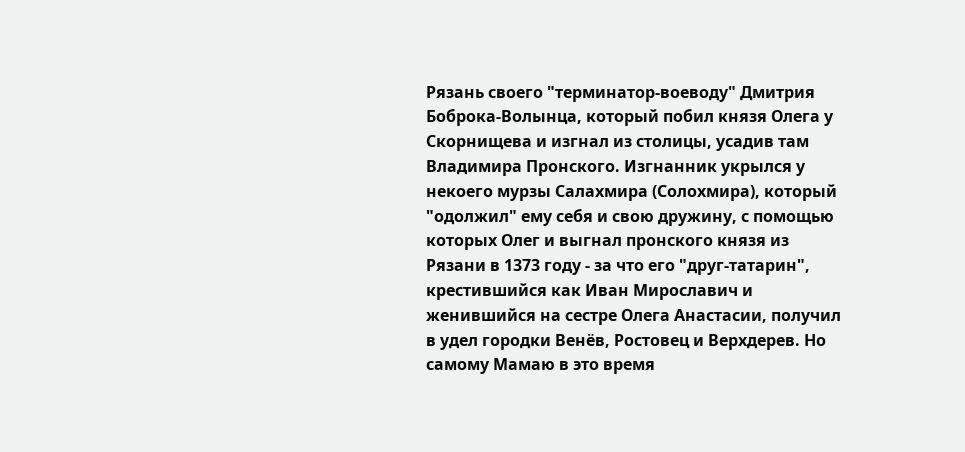Рязань своего "терминатор-воеводу" Дмитрия Боброка-Волынца, который побил князя Олега у Скорнищева и изгнал из столицы, усадив там Владимира Пронского. Изгнанник укрылся у некоего мурзы Салахмира (Солохмира), который "одолжил" ему себя и свою дружину, с помощью которых Олег и выгнал пронского князя из Рязани в 1373 году - за что его "друг-татарин", крестившийся как Иван Мирославич и женившийся на сестре Олега Анастасии, получил в удел городки Венёв, Ростовец и Верхдерев. Но самому Мамаю в это время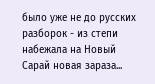было уже не до русских разборок - из степи набежала на Новый Сарай новая зараза...